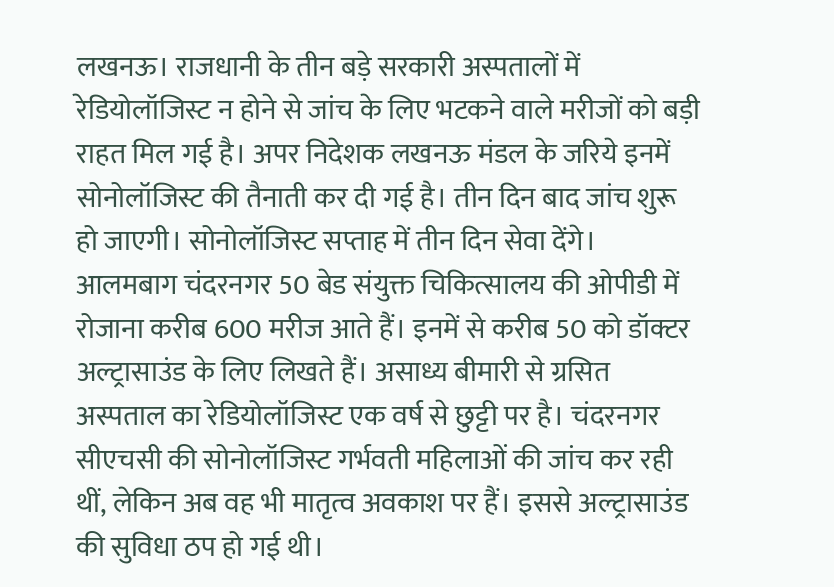लखनऊ। राजधानी के तीन बड़े सरकारी अस्पतालों में रेडियोलॉजिस्ट न होने से जांच के लिए भटकने वाले मरीजों को बड़ी राहत मिल गई है। अपर निदेशक लखनऊ मंडल के जरिये इनमें सोनोलॉजिस्ट की तैनाती कर दी गई है। तीन दिन बाद जांच शुरू हो जाएगी। सोनोलॉजिस्ट सप्ताह में तीन दिन सेवा देंगे।
आलमबाग चंदरनगर 50 बेड संयुक्त चिकित्सालय की ओपीडी में रोजाना करीब 600 मरीज आते हैं। इनमें से करीब 50 को डॉक्टर अल्ट्रासाउंड के लिए लिखते हैं। असाध्य बीमारी से ग्रसित अस्पताल का रेडियोलॉजिस्ट एक वर्ष से छुट्टी पर है। चंदरनगर सीएचसी की सोनोलॉजिस्ट गर्भवती महिलाओं की जांच कर रही थीं, लेकिन अब वह भी मातृत्व अवकाश पर हैं। इससे अल्ट्रासाउंड की सुविधा ठप हो गई थी।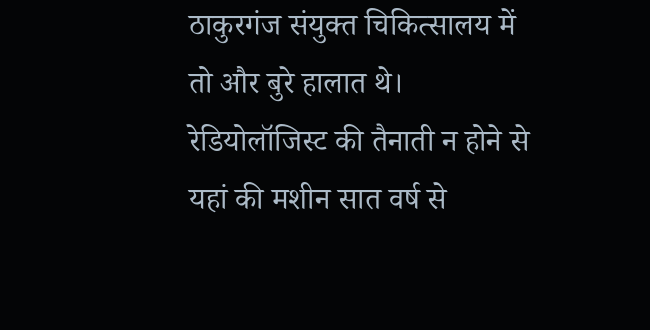ठाकुरगंज संयुक्त चिकित्सालय में तो और बुरे हालात थे। रेडियोलॉजिस्ट की तैनाती न होने से यहां की मशीन सात वर्ष से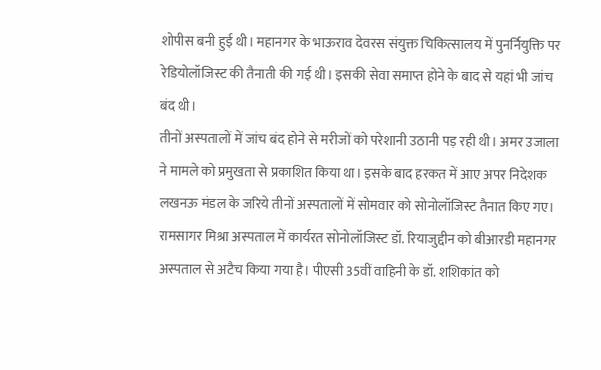शोपीस बनी हुई थी। महानगर के भाऊराव देवरस संयुक्त चिकित्सालय में पुनर्नियुक्ति पर रेडियोलॉजिस्ट की तैनाती की गई थी। इसकी सेवा समाप्त होने के बाद से यहां भी जांच बंद थी।
तीनों अस्पतालों में जांच बंद होने से मरीजों को परेशानी उठानी पड़ रही थी। अमर उजाला ने मामले को प्रमुखता से प्रकाशित किया था। इसके बाद हरकत में आए अपर निदेशक लखनऊ मंडल के जरिये तीनों अस्पतालों में सोमवार को सोनोलॉजिस्ट तैनात किए गए।
रामसागर मिश्रा अस्पताल में कार्यरत सोनोलॉजिस्ट डॉ. रियाजुद्दीन को बीआरडी महानगर अस्पताल से अटैच किया गया है। पीएसी 35वीं वाहिनी के डॉ. शशिकांत को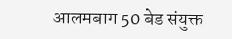आलमबाग 50 बेड संयुक्त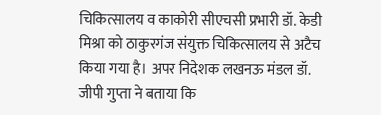चिकित्सालय व काकोरी सीएचसी प्रभारी डॉ. केडी मिश्रा को ठाकुरगंज संयुक्त चिकित्सालय से अटैच किया गया है। अपर निदेशक लखनऊ मंडल डॉ. जीपी गुप्ता ने बताया कि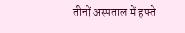तीनों अस्पताल में हफ्ते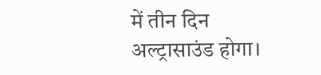में तीन दिन अल्ट्रासाउंड होगा।